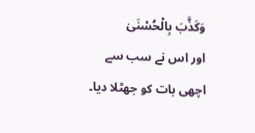وَكَذَّبَ بِالْحُسْنَىٰ
اور اس نے سب سے اچھی بات کو جھٹلا دیا۔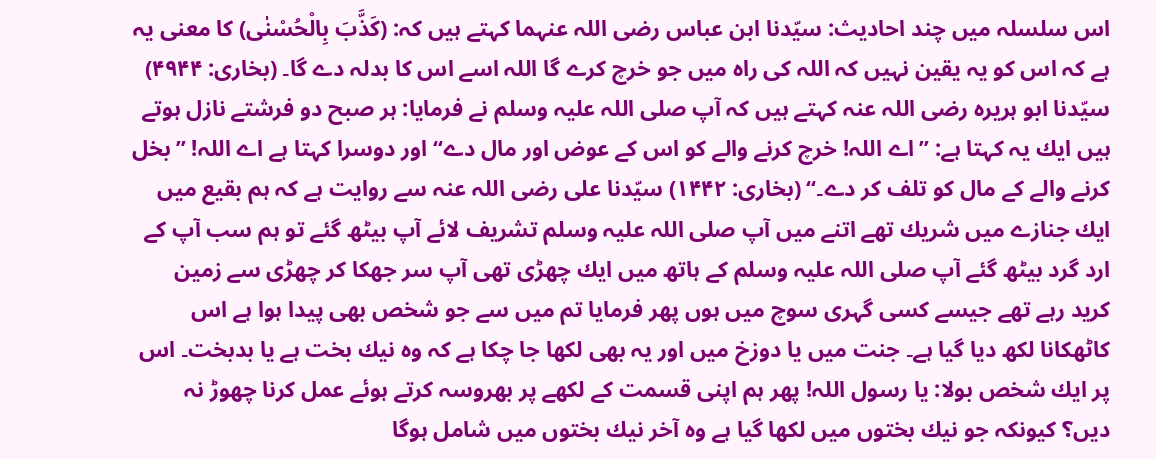اس سلسلہ میں چند احادیث: سیّدنا ابن عباس رضی اللہ عنہما كہتے ہیں كہ: (كَذَّبَ بِالْحُسْنٰی) كا معنی یہ ہے كہ اس كو یہ یقین نہیں كہ اللہ كی راہ میں جو خرچ كرے گا اللہ اسے اس كا بدلہ دے گا۔ (بخاری: ۴۹۴۴) سیّدنا ابو ہریرہ رضی اللہ عنہ كہتے ہیں كہ آپ صلی اللہ علیہ وسلم نے فرمایا: ہر صبح دو فرشتے نازل ہوتے ہیں ایك یہ كہتا ہے: ’’اے اللہ! خرچ كرنے والے كو اس كے عوض اور مال دے‘‘ اور دوسرا كہتا ہے اے اللہ! ’’بخل كرنے والے كے مال كو تلف كر دے۔‘‘ (بخاری: ۱۴۴۲) سیّدنا علی رضی اللہ عنہ سے روایت ہے كہ ہم بقیع میں ایك جنازے میں شریك تھے اتنے میں آپ صلی اللہ علیہ وسلم تشریف لائے آپ بیٹھ گئے تو ہم سب آپ كے ارد گرد بیٹھ گئے آپ صلی اللہ علیہ وسلم كے ہاتھ میں ایك چھڑی تھی آپ سر جھكا كر چھڑی سے زمین كرید رہے تھے جیسے كسی گہری سوچ میں ہوں پھر فرمایا تم میں سے جو شخص بھی پیدا ہوا ہے اس كاٹھكانا لكھ دیا گیا ہے۔ جنت میں یا دوزخ میں اور یہ بھی لكھا جا چكا ہے كہ وہ نیك بخت ہے یا بدبخت۔ اس پر ایك شخص بولا: یا رسول اللہ! پھر ہم اپنی قسمت كے لكھے پر بھروسہ كرتے ہوئے عمل كرنا چھوڑ نہ دیں؟ كیونكہ جو نیك بختوں میں لكھا گیا ہے وہ آخر نیك بختوں میں شامل ہوگا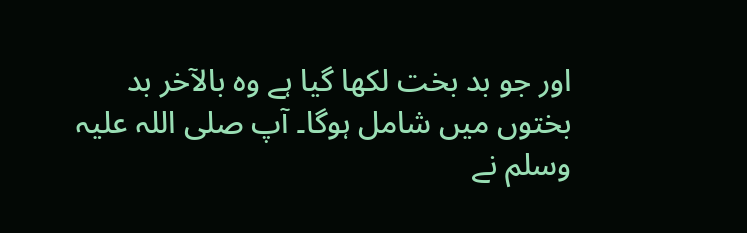اور جو بد بخت لكھا گیا ہے وہ بالآخر بد بختوں میں شامل ہوگا۔ آپ صلی اللہ علیہ وسلم نے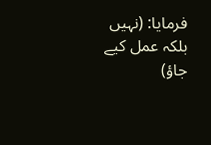فرمایا: (نہیں بلكہ عمل كیے جاؤ)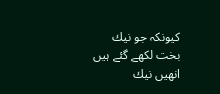كیونكہ جو نیك بخت لكھے گئے ہیں انھیں نیك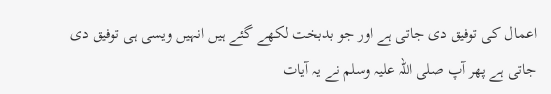اعمال كی توفیق دی جاتی ہے اور جو بدبخت لكھے گئے ہیں انہیں ویسی ہی توفیق دی جاتی ہے پھر آپ صلی اللہ علیہ وسلم نے یہ آیات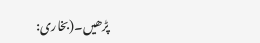پڑھیں۔(بخاری: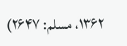۱۳۶۲، مسلم: ۲۶۴۷)